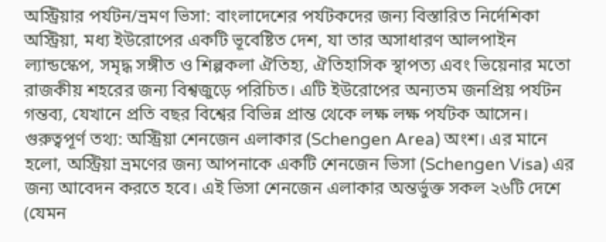অস্ট্রিয়ার পর্যটন/ভ্রমণ ভিসা: বাংলাদেশের পর্যটকদের জন্য বিস্তারিত নির্দেশিকা
অস্ট্রিয়া, মধ্য ইউরোপের একটি ভূবেষ্টিত দেশ, যা তার অসাধারণ আলপাইন ল্যান্ডস্কেপ, সমৃদ্ধ সঙ্গীত ও শিল্পকলা ঐতিহ্য, ঐতিহাসিক স্থাপত্য এবং ভিয়েনার মতো রাজকীয় শহরের জন্য বিশ্বজুড়ে পরিচিত। এটি ইউরোপের অন্যতম জনপ্রিয় পর্যটন গন্তব্য, যেখানে প্রতি বছর বিশ্বের বিভিন্ন প্রান্ত থেকে লক্ষ লক্ষ পর্যটক আসেন।
গুরুত্বপূর্ণ তথ্য: অস্ট্রিয়া শেনজেন এলাকার (Schengen Area) অংশ। এর মানে হলো, অস্ট্রিয়া ভ্রমণের জন্য আপনাকে একটি শেনজেন ভিসা (Schengen Visa) এর জন্য আবেদন করতে হবে। এই ভিসা শেনজেন এলাকার অন্তর্ভুক্ত সকল ২৬টি দেশে (যেমন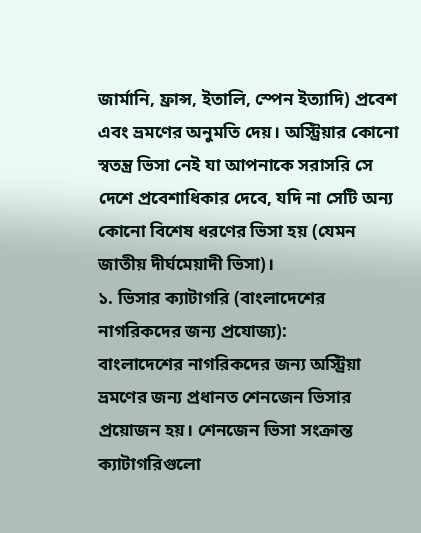জার্মানি, ফ্রান্স, ইতালি, স্পেন ইত্যাদি) প্রবেশ এবং ভ্রমণের অনুমতি দেয়। অস্ট্রিয়ার কোনো স্বতন্ত্র ভিসা নেই যা আপনাকে সরাসরি সে দেশে প্রবেশাধিকার দেবে, যদি না সেটি অন্য কোনো বিশেষ ধরণের ভিসা হয় (যেমন জাতীয় দীর্ঘমেয়াদী ভিসা)।
১. ভিসার ক্যাটাগরি (বাংলাদেশের নাগরিকদের জন্য প্রযোজ্য):
বাংলাদেশের নাগরিকদের জন্য অস্ট্রিয়া ভ্রমণের জন্য প্রধানত শেনজেন ভিসার প্রয়োজন হয়। শেনজেন ভিসা সংক্রান্ত ক্যাটাগরিগুলো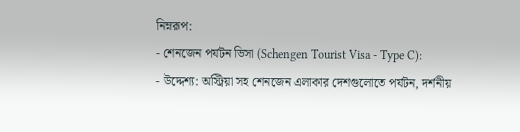নিম্নরূপ:
- শেনজেন পর্যটন ভিসা (Schengen Tourist Visa - Type C):
- উদ্দেশ্য: অস্ট্রিয়া সহ শেনজেন এলাকার দেশগুলোতে পর্যটন, দর্শনীয়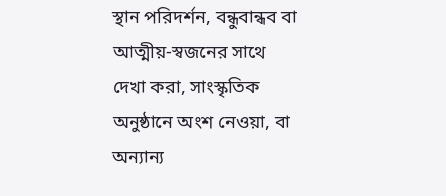স্থান পরিদর্শন, বন্ধুবান্ধব বা আত্মীয়-স্বজনের সাথে দেখা করা, সাংস্কৃতিক অনুষ্ঠানে অংশ নেওয়া, বা অন্যান্য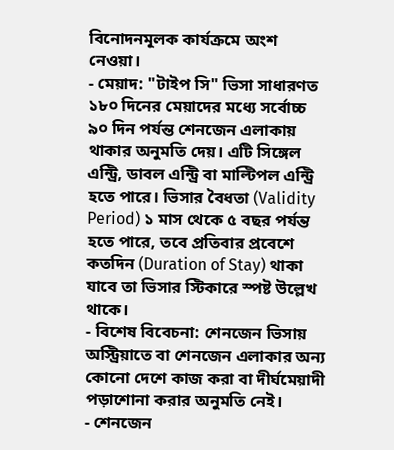বিনোদনমূলক কার্যক্রমে অংশ নেওয়া।
- মেয়াদ: "টাইপ সি" ভিসা সাধারণত ১৮০ দিনের মেয়াদের মধ্যে সর্বোচ্চ ৯০ দিন পর্যন্ত শেনজেন এলাকায় থাকার অনুমতি দেয়। এটি সিঙ্গেল এন্ট্রি, ডাবল এন্ট্রি বা মাল্টিপল এন্ট্রি হতে পারে। ভিসার বৈধতা (Validity Period) ১ মাস থেকে ৫ বছর পর্যন্ত হতে পারে, তবে প্রতিবার প্রবেশে কতদিন (Duration of Stay) থাকা যাবে তা ভিসার স্টিকারে স্পষ্ট উল্লেখ থাকে।
- বিশেষ বিবেচনা: শেনজেন ভিসায় অস্ট্রিয়াতে বা শেনজেন এলাকার অন্য কোনো দেশে কাজ করা বা দীর্ঘমেয়াদী পড়াশোনা করার অনুমতি নেই।
- শেনজেন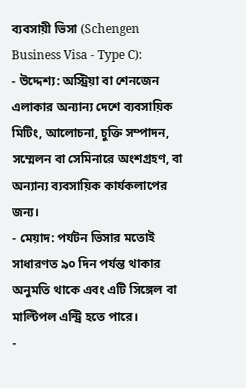ব্যবসায়ী ভিসা (Schengen Business Visa - Type C):
- উদ্দেশ্য: অস্ট্রিয়া বা শেনজেন এলাকার অন্যান্য দেশে ব্যবসায়িক মিটিং, আলোচনা, চুক্তি সম্পাদন, সম্মেলন বা সেমিনারে অংশগ্রহণ, বা অন্যান্য ব্যবসায়িক কার্যকলাপের জন্য।
- মেয়াদ: পর্যটন ভিসার মতোই সাধারণত ৯০ দিন পর্যন্ত থাকার অনুমতি থাকে এবং এটি সিঙ্গেল বা মাল্টিপল এন্ট্রি হতে পারে।
-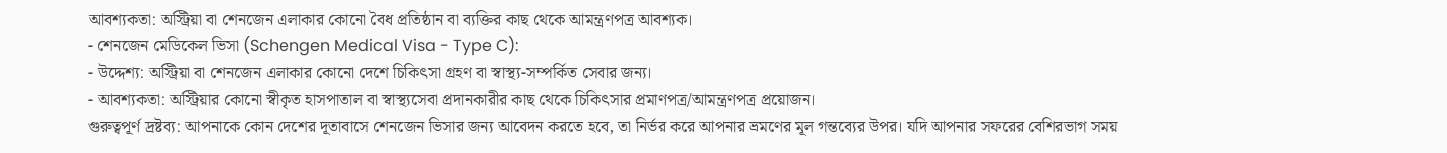আবশ্যকতা: অস্ট্রিয়া বা শেনজেন এলাকার কোনো বৈধ প্রতিষ্ঠান বা ব্যক্তির কাছ থেকে আমন্ত্রণপত্র আবশ্যক।
- শেনজেন মেডিকেল ভিসা (Schengen Medical Visa - Type C):
- উদ্দেশ্য: অস্ট্রিয়া বা শেনজেন এলাকার কোনো দেশে চিকিৎসা গ্রহণ বা স্বাস্থ্য-সম্পর্কিত সেবার জন্য।
- আবশ্যকতা: অস্ট্রিয়ার কোনো স্বীকৃত হাসপাতাল বা স্বাস্থ্যসেবা প্রদানকারীর কাছ থেকে চিকিৎসার প্রমাণপত্র/আমন্ত্রণপত্র প্রয়োজন।
গুরুত্বপূর্ণ দ্রষ্টব্য: আপনাকে কোন দেশের দূতাবাসে শেনজেন ভিসার জন্য আবেদন করতে হবে, তা নির্ভর করে আপনার ভ্রমণের মূল গন্তব্যের উপর। যদি আপনার সফরের বেশিরভাগ সময়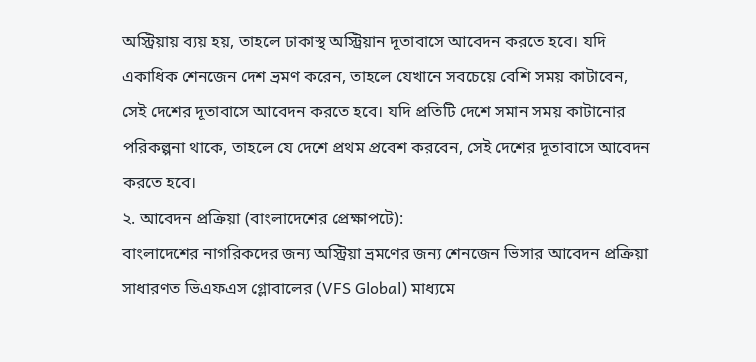অস্ট্রিয়ায় ব্যয় হয়, তাহলে ঢাকাস্থ অস্ট্রিয়ান দূতাবাসে আবেদন করতে হবে। যদি একাধিক শেনজেন দেশ ভ্রমণ করেন, তাহলে যেখানে সবচেয়ে বেশি সময় কাটাবেন, সেই দেশের দূতাবাসে আবেদন করতে হবে। যদি প্রতিটি দেশে সমান সময় কাটানোর পরিকল্পনা থাকে, তাহলে যে দেশে প্রথম প্রবেশ করবেন, সেই দেশের দূতাবাসে আবেদন করতে হবে।
২. আবেদন প্রক্রিয়া (বাংলাদেশের প্রেক্ষাপটে):
বাংলাদেশের নাগরিকদের জন্য অস্ট্রিয়া ভ্রমণের জন্য শেনজেন ভিসার আবেদন প্রক্রিয়া সাধারণত ভিএফএস গ্লোবালের (VFS Global) মাধ্যমে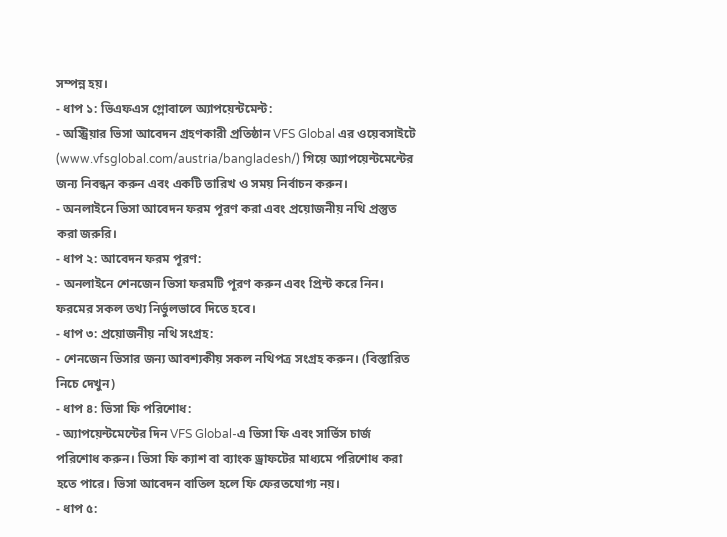সম্পন্ন হয়।
- ধাপ ১: ভিএফএস গ্লোবালে অ্যাপয়েন্টমেন্ট:
- অস্ট্রিয়ার ভিসা আবেদন গ্রহণকারী প্রতিষ্ঠান VFS Global এর ওয়েবসাইটে (www.vfsglobal.com/austria/bangladesh/) গিয়ে অ্যাপয়েন্টমেন্টের জন্য নিবন্ধন করুন এবং একটি তারিখ ও সময় নির্বাচন করুন।
- অনলাইনে ভিসা আবেদন ফরম পূরণ করা এবং প্রয়োজনীয় নথি প্রস্তুত করা জরুরি।
- ধাপ ২: আবেদন ফরম পূরণ:
- অনলাইনে শেনজেন ভিসা ফরমটি পূরণ করুন এবং প্রিন্ট করে নিন। ফরমের সকল তথ্য নির্ভুলভাবে দিতে হবে।
- ধাপ ৩: প্রয়োজনীয় নথি সংগ্রহ:
- শেনজেন ভিসার জন্য আবশ্যকীয় সকল নথিপত্র সংগ্রহ করুন। (বিস্তারিত নিচে দেখুন)
- ধাপ ৪: ভিসা ফি পরিশোধ:
- অ্যাপয়েন্টমেন্টের দিন VFS Global-এ ভিসা ফি এবং সার্ভিস চার্জ পরিশোধ করুন। ভিসা ফি ক্যাশ বা ব্যাংক ড্রাফটের মাধ্যমে পরিশোধ করা হতে পারে। ভিসা আবেদন বাতিল হলে ফি ফেরতযোগ্য নয়।
- ধাপ ৫: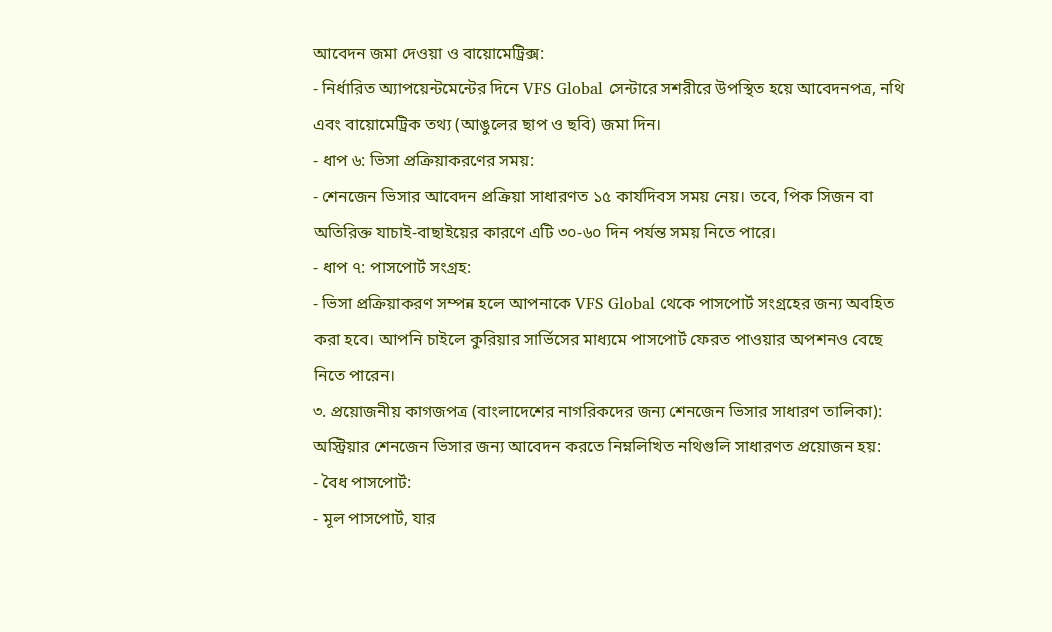আবেদন জমা দেওয়া ও বায়োমেট্রিক্স:
- নির্ধারিত অ্যাপয়েন্টমেন্টের দিনে VFS Global সেন্টারে সশরীরে উপস্থিত হয়ে আবেদনপত্র, নথি এবং বায়োমেট্রিক তথ্য (আঙুলের ছাপ ও ছবি) জমা দিন।
- ধাপ ৬: ভিসা প্রক্রিয়াকরণের সময়:
- শেনজেন ভিসার আবেদন প্রক্রিয়া সাধারণত ১৫ কার্যদিবস সময় নেয়। তবে, পিক সিজন বা অতিরিক্ত যাচাই-বাছাইয়ের কারণে এটি ৩০-৬০ দিন পর্যন্ত সময় নিতে পারে।
- ধাপ ৭: পাসপোর্ট সংগ্রহ:
- ভিসা প্রক্রিয়াকরণ সম্পন্ন হলে আপনাকে VFS Global থেকে পাসপোর্ট সংগ্রহের জন্য অবহিত করা হবে। আপনি চাইলে কুরিয়ার সার্ভিসের মাধ্যমে পাসপোর্ট ফেরত পাওয়ার অপশনও বেছে নিতে পারেন।
৩. প্রয়োজনীয় কাগজপত্র (বাংলাদেশের নাগরিকদের জন্য শেনজেন ভিসার সাধারণ তালিকা):
অস্ট্রিয়ার শেনজেন ভিসার জন্য আবেদন করতে নিম্নলিখিত নথিগুলি সাধারণত প্রয়োজন হয়:
- বৈধ পাসপোর্ট:
- মূল পাসপোর্ট, যার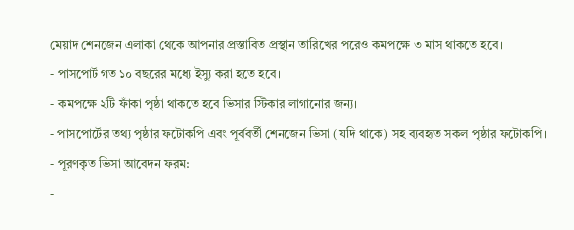মেয়াদ শেনজেন এলাকা থেকে আপনার প্রস্তাবিত প্রস্থান তারিখের পরেও কমপক্ষে ৩ মাস থাকতে হবে।
- পাসপোর্ট গত ১০ বছরের মধ্যে ইস্যু করা হতে হবে।
- কমপক্ষে ২টি ফাঁকা পৃষ্ঠা থাকতে হবে ভিসার স্টিকার লাগানোর জন্য।
- পাসপোর্টের তথ্য পৃষ্ঠার ফটোকপি এবং পূর্ববর্তী শেনজেন ভিসা (যদি থাকে) সহ ব্যবহৃত সকল পৃষ্ঠার ফটোকপি।
- পূরণকৃত ভিসা আবেদন ফরম:
-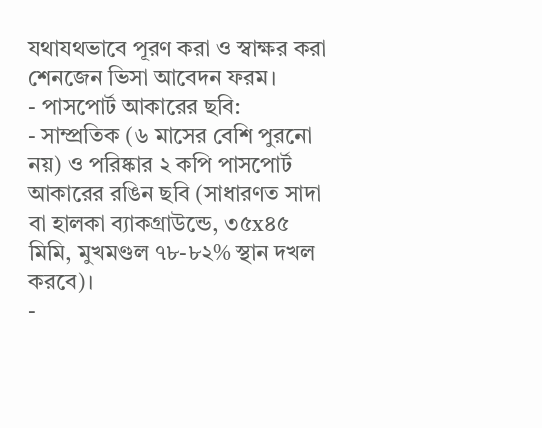যথাযথভাবে পূরণ করা ও স্বাক্ষর করা শেনজেন ভিসা আবেদন ফরম।
- পাসপোর্ট আকারের ছবি:
- সাম্প্রতিক (৬ মাসের বেশি পুরনো নয়) ও পরিষ্কার ২ কপি পাসপোর্ট আকারের রঙিন ছবি (সাধারণত সাদা বা হালকা ব্যাকগ্রাউন্ডে, ৩৫x৪৫ মিমি, মুখমণ্ডল ৭৮-৮২% স্থান দখল করবে)।
-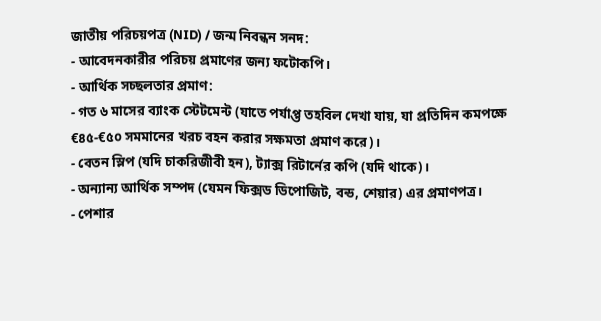জাতীয় পরিচয়পত্র (NID) / জন্ম নিবন্ধন সনদ:
- আবেদনকারীর পরিচয় প্রমাণের জন্য ফটোকপি।
- আর্থিক সচ্ছলতার প্রমাণ:
- গত ৬ মাসের ব্যাংক স্টেটমেন্ট (যাতে পর্যাপ্ত তহবিল দেখা যায়, যা প্রতিদিন কমপক্ষে €৪৫-€৫০ সমমানের খরচ বহন করার সক্ষমতা প্রমাণ করে)।
- বেতন স্লিপ (যদি চাকরিজীবী হন), ট্যাক্স রিটার্নের কপি (যদি থাকে)।
- অন্যান্য আর্থিক সম্পদ (যেমন ফিক্সড ডিপোজিট, বন্ড, শেয়ার) এর প্রমাণপত্র।
- পেশার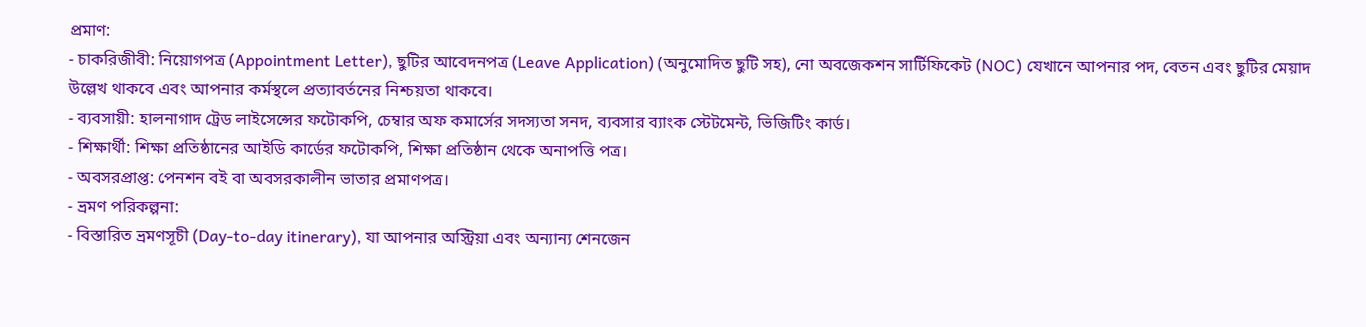প্রমাণ:
- চাকরিজীবী: নিয়োগপত্র (Appointment Letter), ছুটির আবেদনপত্র (Leave Application) (অনুমোদিত ছুটি সহ), নো অবজেকশন সার্টিফিকেট (NOC) যেখানে আপনার পদ, বেতন এবং ছুটির মেয়াদ উল্লেখ থাকবে এবং আপনার কর্মস্থলে প্রত্যাবর্তনের নিশ্চয়তা থাকবে।
- ব্যবসায়ী: হালনাগাদ ট্রেড লাইসেন্সের ফটোকপি, চেম্বার অফ কমার্সের সদস্যতা সনদ, ব্যবসার ব্যাংক স্টেটমেন্ট, ভিজিটিং কার্ড।
- শিক্ষার্থী: শিক্ষা প্রতিষ্ঠানের আইডি কার্ডের ফটোকপি, শিক্ষা প্রতিষ্ঠান থেকে অনাপত্তি পত্র।
- অবসরপ্রাপ্ত: পেনশন বই বা অবসরকালীন ভাতার প্রমাণপত্র।
- ভ্রমণ পরিকল্পনা:
- বিস্তারিত ভ্রমণসূচী (Day-to-day itinerary), যা আপনার অস্ট্রিয়া এবং অন্যান্য শেনজেন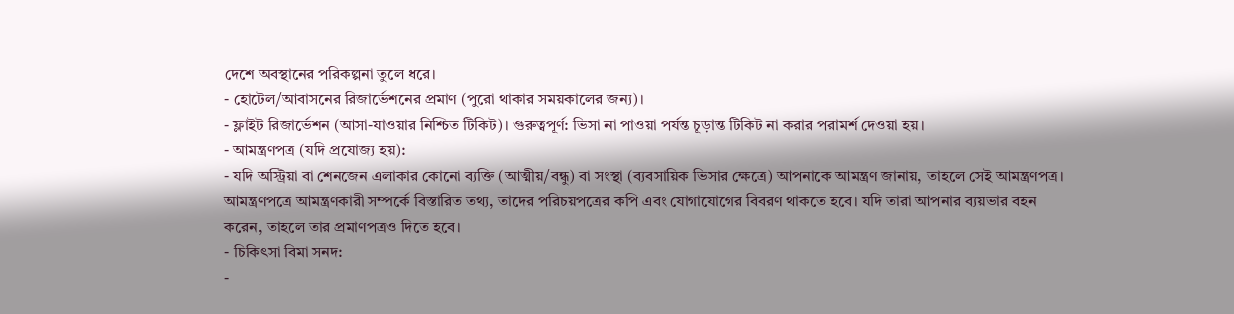দেশে অবস্থানের পরিকল্পনা তুলে ধরে।
- হোটেল/আবাসনের রিজার্ভেশনের প্রমাণ (পুরো থাকার সময়কালের জন্য)।
- ফ্লাইট রিজার্ভেশন (আসা-যাওয়ার নিশ্চিত টিকিট)। গুরুত্বপূর্ণ: ভিসা না পাওয়া পর্যন্ত চূড়ান্ত টিকিট না করার পরামর্শ দেওয়া হয়।
- আমন্ত্রণপত্র (যদি প্রযোজ্য হয়):
- যদি অস্ট্রিয়া বা শেনজেন এলাকার কোনো ব্যক্তি (আত্মীয়/বন্ধু) বা সংস্থা (ব্যবসায়িক ভিসার ক্ষেত্রে) আপনাকে আমন্ত্রণ জানায়, তাহলে সেই আমন্ত্রণপত্র। আমন্ত্রণপত্রে আমন্ত্রণকারী সম্পর্কে বিস্তারিত তথ্য, তাদের পরিচয়পত্রের কপি এবং যোগাযোগের বিবরণ থাকতে হবে। যদি তারা আপনার ব্যয়ভার বহন করেন, তাহলে তার প্রমাণপত্রও দিতে হবে।
- চিকিৎসা বিমা সনদ:
-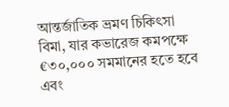আন্তর্জাতিক ভ্রমণ চিকিৎসা বিমা, যার কভারেজ কমপক্ষে €৩০,০০০ সমমানের হতে হবে এবং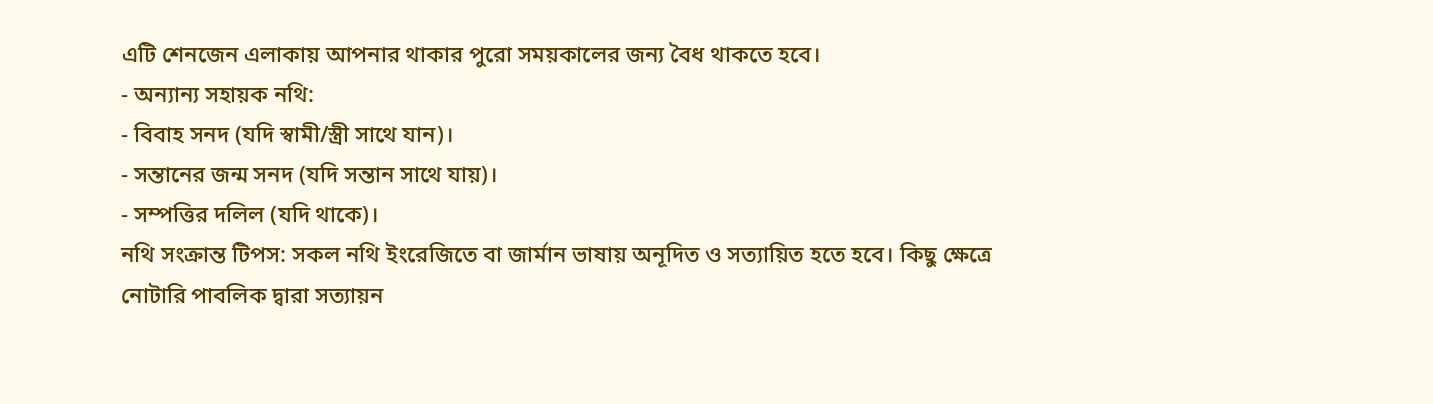এটি শেনজেন এলাকায় আপনার থাকার পুরো সময়কালের জন্য বৈধ থাকতে হবে।
- অন্যান্য সহায়ক নথি:
- বিবাহ সনদ (যদি স্বামী/স্ত্রী সাথে যান)।
- সন্তানের জন্ম সনদ (যদি সন্তান সাথে যায়)।
- সম্পত্তির দলিল (যদি থাকে)।
নথি সংক্রান্ত টিপস: সকল নথি ইংরেজিতে বা জার্মান ভাষায় অনূদিত ও সত্যায়িত হতে হবে। কিছু ক্ষেত্রে নোটারি পাবলিক দ্বারা সত্যায়ন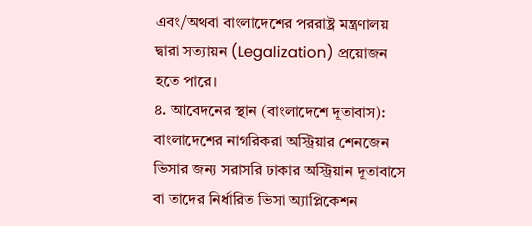এবং/অথবা বাংলাদেশের পররাষ্ট্র মন্ত্রণালয় দ্বারা সত্যায়ন (Legalization) প্রয়োজন হতে পারে।
৪. আবেদনের স্থান (বাংলাদেশে দূতাবাস):
বাংলাদেশের নাগরিকরা অস্ট্রিয়ার শেনজেন ভিসার জন্য সরাসরি ঢাকার অস্ট্রিয়ান দূতাবাসে বা তাদের নির্ধারিত ভিসা অ্যাপ্লিকেশন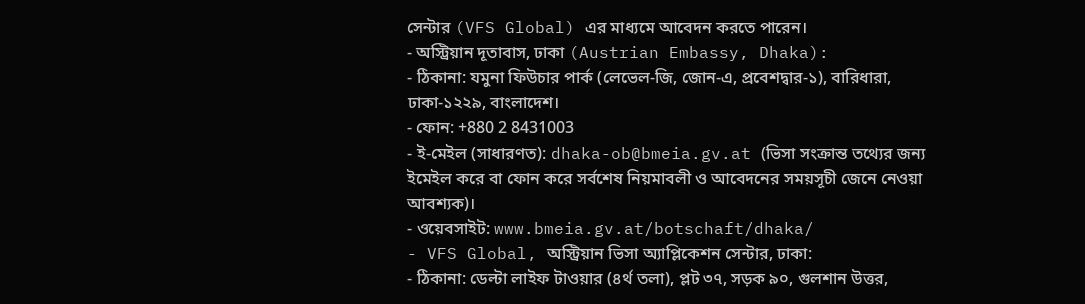সেন্টার (VFS Global) এর মাধ্যমে আবেদন করতে পারেন।
- অস্ট্রিয়ান দূতাবাস, ঢাকা (Austrian Embassy, Dhaka):
- ঠিকানা: যমুনা ফিউচার পার্ক (লেভেল-জি, জোন-এ, প্রবেশদ্বার-১), বারিধারা, ঢাকা-১২২৯, বাংলাদেশ।
- ফোন: +880 2 8431003
- ই-মেইল (সাধারণত): dhaka-ob@bmeia.gv.at (ভিসা সংক্রান্ত তথ্যের জন্য ইমেইল করে বা ফোন করে সর্বশেষ নিয়মাবলী ও আবেদনের সময়সূচী জেনে নেওয়া আবশ্যক)।
- ওয়েবসাইট: www.bmeia.gv.at/botschaft/dhaka/
- VFS Global, অস্ট্রিয়ান ভিসা অ্যাপ্লিকেশন সেন্টার, ঢাকা:
- ঠিকানা: ডেল্টা লাইফ টাওয়ার (৪র্থ তলা), প্লট ৩৭, সড়ক ৯০, গুলশান উত্তর,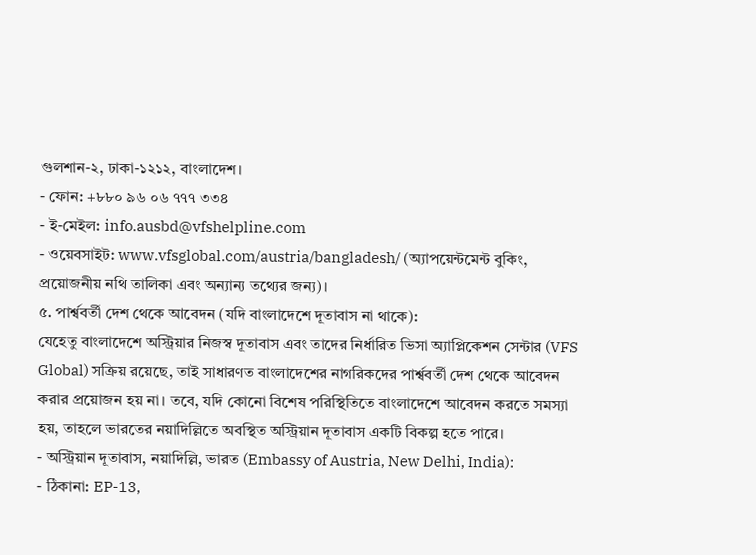গুলশান-২, ঢাকা-১২১২, বাংলাদেশ।
- ফোন: +৮৮০ ৯৬ ০৬ ৭৭৭ ৩৩৪
- ই-মেইল: info.ausbd@vfshelpline.com
- ওয়েবসাইট: www.vfsglobal.com/austria/bangladesh/ (অ্যাপয়েন্টমেন্ট বুকিং, প্রয়োজনীয় নথি তালিকা এবং অন্যান্য তথ্যের জন্য)।
৫. পার্শ্ববর্তী দেশ থেকে আবেদন (যদি বাংলাদেশে দূতাবাস না থাকে):
যেহেতু বাংলাদেশে অস্ট্রিয়ার নিজস্ব দূতাবাস এবং তাদের নির্ধারিত ভিসা অ্যাপ্লিকেশন সেন্টার (VFS Global) সক্রিয় রয়েছে, তাই সাধারণত বাংলাদেশের নাগরিকদের পার্শ্ববর্তী দেশ থেকে আবেদন করার প্রয়োজন হয় না। তবে, যদি কোনো বিশেষ পরিস্থিতিতে বাংলাদেশে আবেদন করতে সমস্যা হয়, তাহলে ভারতের নয়াদিল্লিতে অবস্থিত অস্ট্রিয়ান দূতাবাস একটি বিকল্প হতে পারে।
- অস্ট্রিয়ান দূতাবাস, নয়াদিল্লি, ভারত (Embassy of Austria, New Delhi, India):
- ঠিকানা: EP-13,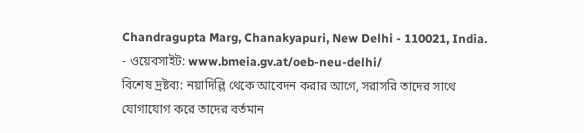Chandragupta Marg, Chanakyapuri, New Delhi - 110021, India.
- ওয়েবসাইট: www.bmeia.gv.at/oeb-neu-delhi/
বিশেষ দ্রষ্টব্য: নয়াদিল্লি থেকে আবেদন করার আগে, সরাসরি তাদের সাথে যোগাযোগ করে তাদের বর্তমান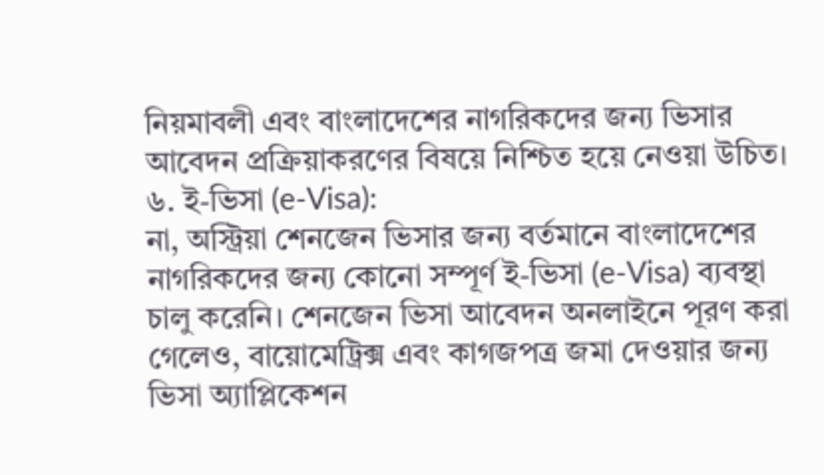নিয়মাবলী এবং বাংলাদেশের নাগরিকদের জন্য ভিসার আবেদন প্রক্রিয়াকরণের বিষয়ে নিশ্চিত হয়ে নেওয়া উচিত।
৬. ই-ভিসা (e-Visa):
না, অস্ট্রিয়া শেনজেন ভিসার জন্য বর্তমানে বাংলাদেশের নাগরিকদের জন্য কোনো সম্পূর্ণ ই-ভিসা (e-Visa) ব্যবস্থা চালু করেনি। শেনজেন ভিসা আবেদন অনলাইনে পূরণ করা গেলেও, বায়োমেট্রিক্স এবং কাগজপত্র জমা দেওয়ার জন্য ভিসা অ্যাপ্লিকেশন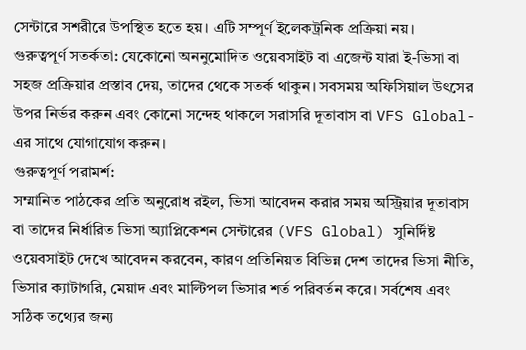সেন্টারে সশরীরে উপস্থিত হতে হয়। এটি সম্পূর্ণ ইলেকট্রনিক প্রক্রিয়া নয়।
গুরুত্বপূর্ণ সতর্কতা: যেকোনো অননুমোদিত ওয়েবসাইট বা এজেন্ট যারা ই-ভিসা বা সহজ প্রক্রিয়ার প্রস্তাব দেয়, তাদের থেকে সতর্ক থাকুন। সবসময় অফিসিয়াল উৎসের উপর নির্ভর করুন এবং কোনো সন্দেহ থাকলে সরাসরি দূতাবাস বা VFS Global-এর সাথে যোগাযোগ করুন।
গুরুত্বপূর্ণ পরামর্শ:
সম্মানিত পাঠকের প্রতি অনুরোধ রইল, ভিসা আবেদন করার সময় অস্ট্রিয়ার দূতাবাস বা তাদের নির্ধারিত ভিসা অ্যাপ্লিকেশন সেন্টারের (VFS Global) সুনির্দিষ্ট ওয়েবসাইট দেখে আবেদন করবেন, কারণ প্রতিনিয়ত বিভিন্ন দেশ তাদের ভিসা নীতি, ভিসার ক্যাটাগরি, মেয়াদ এবং মাল্টিপল ভিসার শর্ত পরিবর্তন করে। সর্বশেষ এবং সঠিক তথ্যের জন্য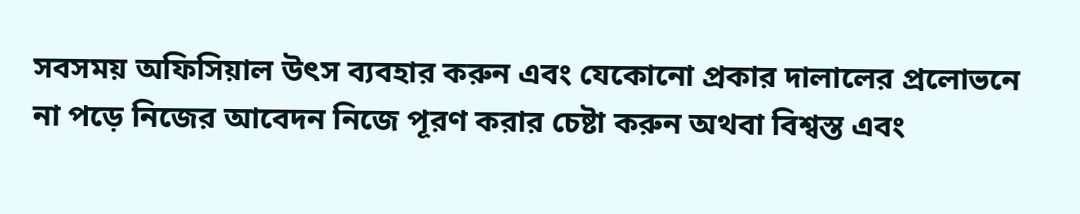সবসময় অফিসিয়াল উৎস ব্যবহার করুন এবং যেকোনো প্রকার দালালের প্রলোভনে না পড়ে নিজের আবেদন নিজে পূরণ করার চেষ্টা করুন অথবা বিশ্বস্ত এবং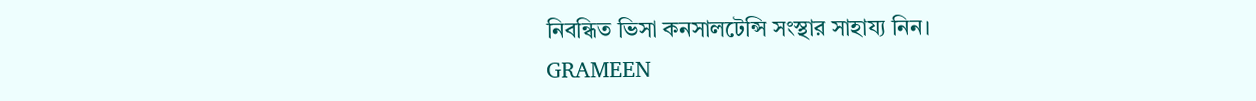নিবন্ধিত ভিসা কনসালটেন্সি সংস্থার সাহায্য নিন।
GRAMEEN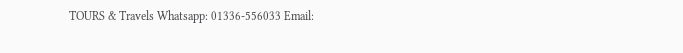TOURS & Travels Whatsapp: 01336-556033 Email: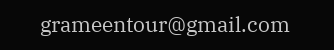grameentour@gmail.com